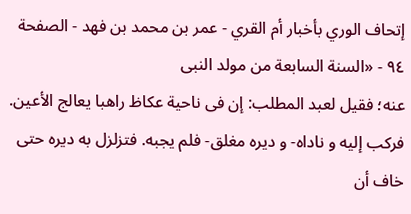إتحاف الوري بأخبار أم القري - عمر بن محمد بن فهد - الصفحة ٩٤ - «السنة السابعة من مولد النبى
عنه؛ فقيل لعبد المطلب: إن فى ناحية عكاظ راهبا يعالج الأعين.
فركب إليه و ناداه- و ديره مغلق- فلم يجبه. فتزلزل به ديره حتى خاف أن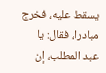يسقط عليه، فخرج مبادرا، فقال: يا عبد المطلب، إن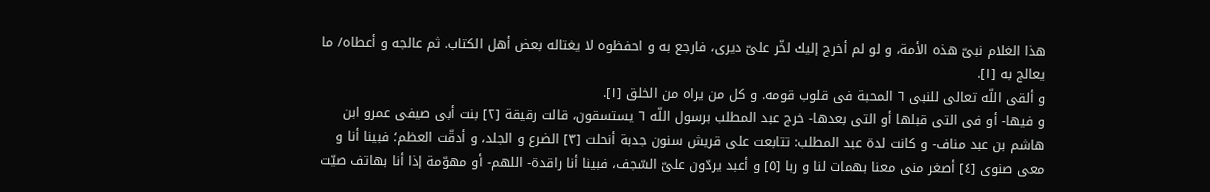هذا الغلام نبىّ هذه الأمة، و لو لم أخرج إليك لخّر علىّ ديرى، فارجع به و احفظوه لا يغتاله بعض أهل الكتاب. ثم عالجه و أعطاه/ ما يعالج به [١].
و ألقى اللّه تعالى للنبى ٦ المحبة فى قلوب قومه. و كل من يراه من الخلق [١].
و فيها- أو فى التى قبلها أو التى بعدها- خرج عبد المطلب برسول اللّه ٦ يستسقون، قالت رقيقة [٢] بنت أبى صيفى عمرو ابن هاشم بن عبد مناف- و كانت لدة عبد المطلب: تتابعت على قريش سنون جدبة أنحلت [٣] الضرع و الجلد، و أدقّت العظم؛ فبينا أنا و معى صنوى [٤] أصغر منى معنا بهمات لنا و ربا [٥] و أعبد يردّون علىّ السّجف، فبينا أنا راقدة- اللهم- أو مهوّمة إذا أنا بهاتف صيّت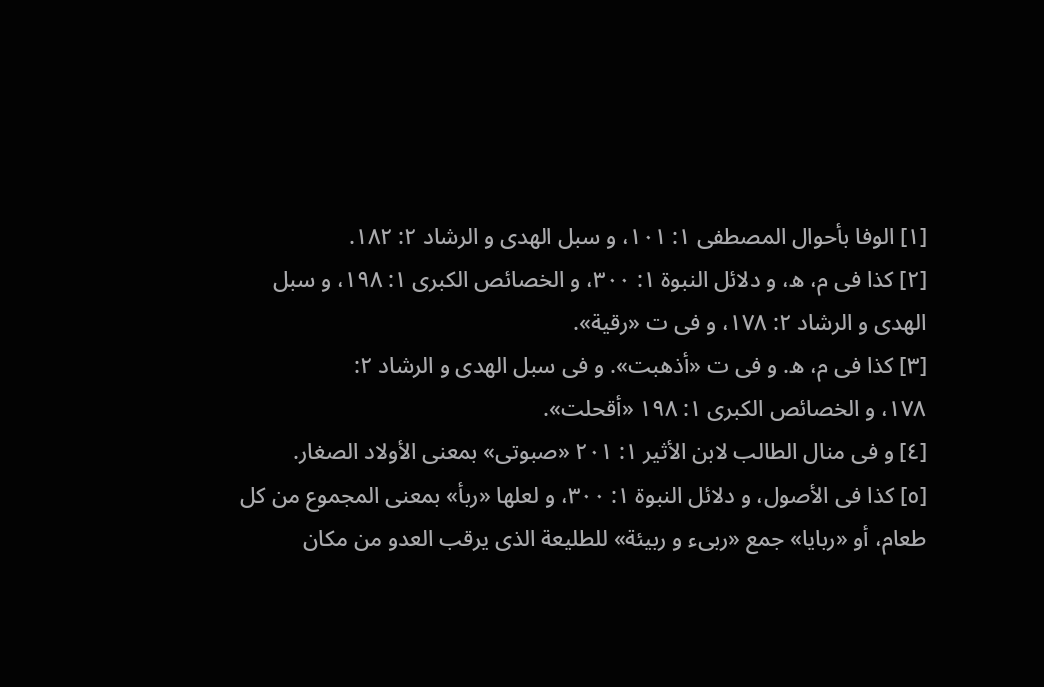[١] الوفا بأحوال المصطفى ١: ١٠١، و سبل الهدى و الرشاد ٢: ١٨٢.
[٢] كذا فى م، ه، و دلائل النبوة ١: ٣٠٠، و الخصائص الكبرى ١: ١٩٨، و سبل الهدى و الرشاد ٢: ١٧٨، و فى ت «رقية».
[٣] كذا فى م، ه. و فى ت «أذهبت». و فى سبل الهدى و الرشاد ٢:
١٧٨، و الخصائص الكبرى ١: ١٩٨ «أقحلت».
[٤] و فى منال الطالب لابن الأثير ١: ٢٠١ «صبوتى» بمعنى الأولاد الصغار.
[٥] كذا فى الأصول، و دلائل النبوة ١: ٣٠٠، و لعلها «ربأ» بمعنى المجموع من كل طعام، أو «ربايا» جمع «ربىء و ربيئة» للطليعة الذى يرقب العدو من مكان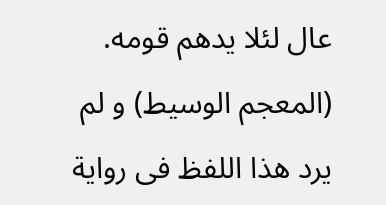عال لئلا يدهم قومه. (المعجم الوسيط) و لم يرد هذا اللفظ فى رواية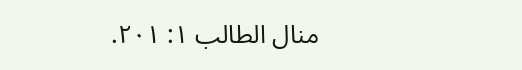منال الطالب ١: ٢٠١.